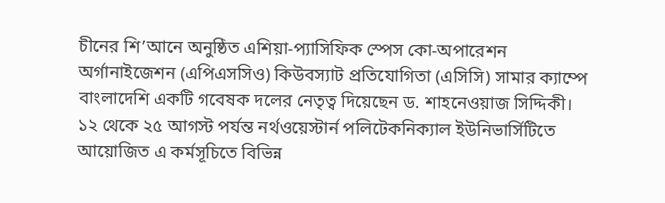চীনের শি’আনে অনুষ্ঠিত এশিয়া-প্যাসিফিক স্পেস কো-অপারেশন অর্গানাইজেশন (এপিএসসিও) কিউবস্যাট প্রতিযোগিতা (এসিসি) সামার ক্যাম্পে বাংলাদেশি একটি গবেষক দলের নেতৃত্ব দিয়েছেন ড. শাহনেওয়াজ সিদ্দিকী।
১২ থেকে ২৫ আগস্ট পর্যন্ত নর্থওয়েস্টার্ন পলিটেকনিক্যাল ইউনিভার্সিটিতে আয়োজিত এ কর্মসূচিতে বিভিন্ন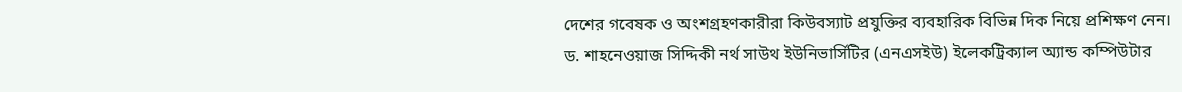দেশের গবেষক ও অংশগ্রহণকারীরা কিউবস্যাট প্রযুক্তির ব্যবহারিক বিভিন্ন দিক নিয়ে প্রশিক্ষণ নেন।
ড. শাহনেওয়াজ সিদ্দিকী নর্থ সাউথ ইউনিভার্সিটির (এনএসইউ) ইলেকট্রিক্যাল অ্যান্ড কম্পিউটার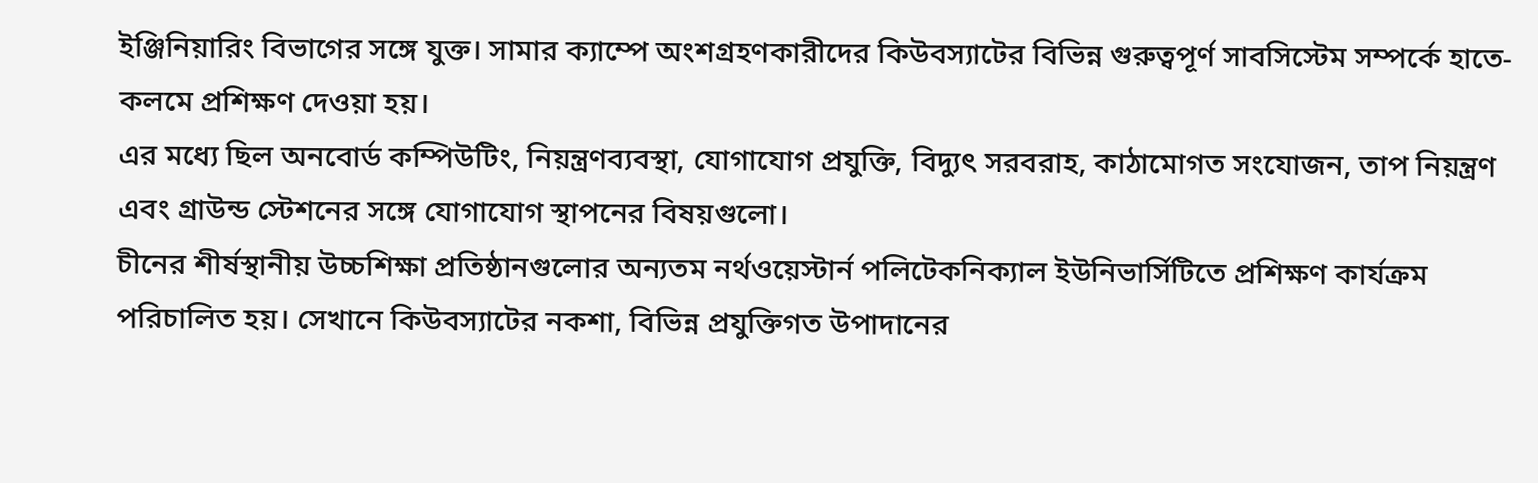ইঞ্জিনিয়ারিং বিভাগের সঙ্গে যুক্ত। সামার ক্যাম্পে অংশগ্রহণকারীদের কিউবস্যাটের বিভিন্ন গুরুত্বপূর্ণ সাবসিস্টেম সম্পর্কে হাতে-কলমে প্রশিক্ষণ দেওয়া হয়।
এর মধ্যে ছিল অনবোর্ড কম্পিউটিং, নিয়ন্ত্রণব্যবস্থা, যোগাযোগ প্রযুক্তি, বিদ্যুৎ সরবরাহ, কাঠামোগত সংযোজন, তাপ নিয়ন্ত্রণ এবং গ্রাউন্ড স্টেশনের সঙ্গে যোগাযোগ স্থাপনের বিষয়গুলো।
চীনের শীর্ষস্থানীয় উচ্চশিক্ষা প্রতিষ্ঠানগুলোর অন্যতম নর্থওয়েস্টার্ন পলিটেকনিক্যাল ইউনিভার্সিটিতে প্রশিক্ষণ কার্যক্রম পরিচালিত হয়। সেখানে কিউবস্যাটের নকশা, বিভিন্ন প্রযুক্তিগত উপাদানের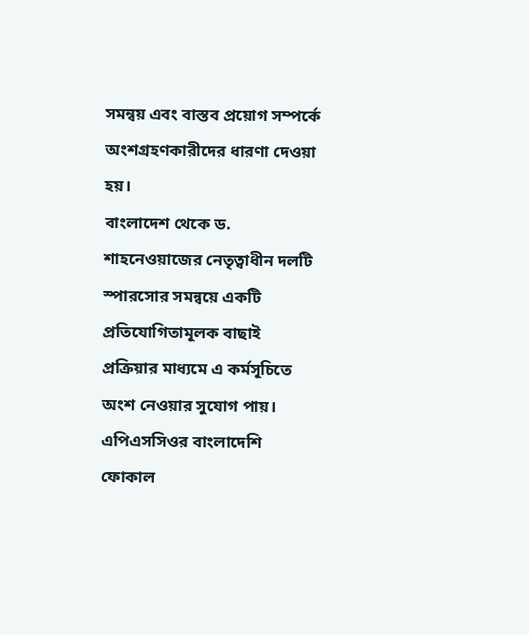সমন্বয় এবং বাস্তব প্রয়োগ সম্পর্কে অংশগ্রহণকারীদের ধারণা দেওয়া হয়।
বাংলাদেশ থেকে ড. শাহনেওয়াজের নেতৃত্বাধীন দলটি স্পারসোর সমন্বয়ে একটি প্রতিযোগিতামূলক বাছাই প্রক্রিয়ার মাধ্যমে এ কর্মসূচিতে অংশ নেওয়ার সুযোগ পায়।
এপিএসসিওর বাংলাদেশি ফোকাল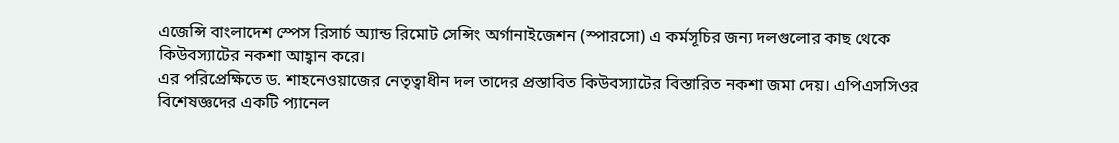এজেন্সি বাংলাদেশ স্পেস রিসার্চ অ্যান্ড রিমোট সেন্সিং অর্গানাইজেশন (স্পারসো) এ কর্মসূচির জন্য দলগুলোর কাছ থেকে কিউবস্যাটের নকশা আহ্বান করে।
এর পরিপ্রেক্ষিতে ড. শাহনেওয়াজের নেতৃত্বাধীন দল তাদের প্রস্তাবিত কিউবস্যাটের বিস্তারিত নকশা জমা দেয়। এপিএসসিওর বিশেষজ্ঞদের একটি প্যানেল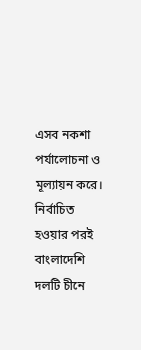এসব নকশা পর্যালোচনা ও মূল্যায়ন করে।
নির্বাচিত হওয়ার পরই বাংলাদেশি দলটি চীনে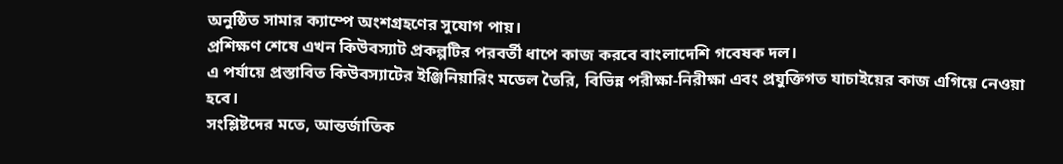অনুষ্ঠিত সামার ক্যাম্পে অংশগ্রহণের সুযোগ পায়।
প্রশিক্ষণ শেষে এখন কিউবস্যাট প্রকল্পটির পরবর্তী ধাপে কাজ করবে বাংলাদেশি গবেষক দল।
এ পর্যায়ে প্রস্তাবিত কিউবস্যাটের ইঞ্জিনিয়ারিং মডেল তৈরি, বিভিন্ন পরীক্ষা-নিরীক্ষা এবং প্রযুক্তিগত যাচাইয়ের কাজ এগিয়ে নেওয়া হবে।
সংশ্লিষ্টদের মতে, আন্তর্জাতিক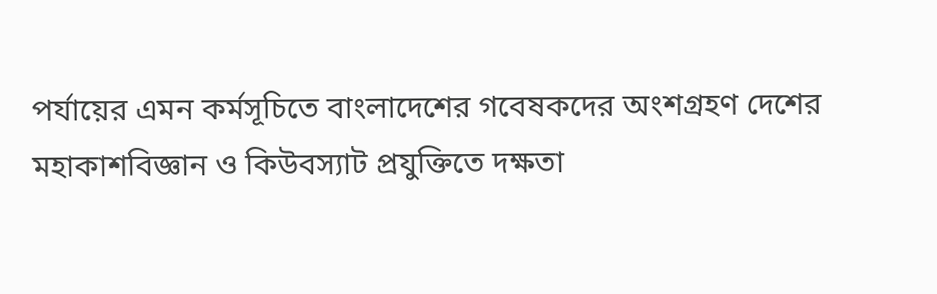পর্যায়ের এমন কর্মসূচিতে বাংলাদেশের গবেষকদের অংশগ্রহণ দেশের মহাকাশবিজ্ঞান ও কিউবস্যাট প্রযুক্তিতে দক্ষতা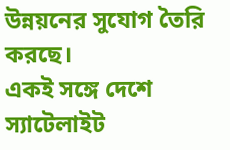উন্নয়নের সুযোগ তৈরি করছে।
একই সঙ্গে দেশে স্যাটেলাইট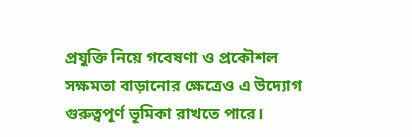প্রযুক্তি নিয়ে গবেষণা ও প্রকৌশল সক্ষমতা বাড়ানোর ক্ষেত্রেও এ উদ্যোগ গুরুত্বপূর্ণ ভূমিকা রাখতে পারে।